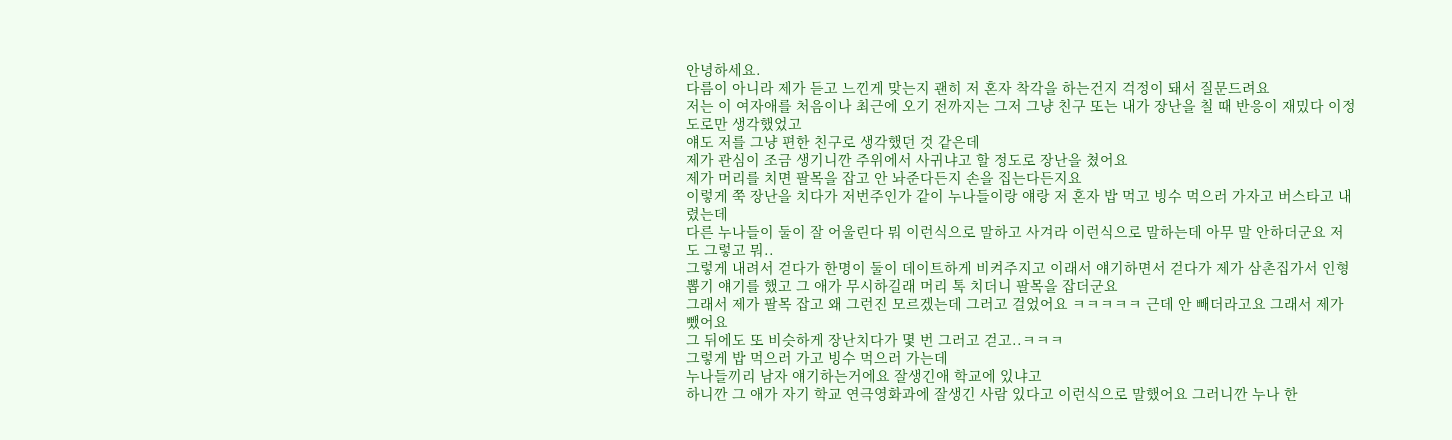안녕하세요.
다름이 아니라 제가 듣고 느낀게 맞는지 괜히 저 혼자 착각을 하는건지 걱정이 돼서 질문드려요
저는 이 여자애를 처음이나 최근에 오기 전까지는 그저 그냥 친구 또는 내가 장난을 칠 때 반응이 재밌다 이정도로만 생각했었고
얘도 저를 그냥 편한 친구로 생각했던 것 같은데
제가 관심이 조금 생기니깐 주위에서 사귀냐고 할 정도로 장난을 쳤어요
제가 머리를 치면 팔목을 잡고 안 놔준다든지 손을 집는다든지요
이렇게 쭉 장난을 치다가 저번주인가 같이 누나들이랑 얘랑 저 혼자 밥 먹고 빙수 먹으러 가자고 버스타고 내렸는데
다른 누나들이 둘이 잘 어울린다 뭐 이런식으로 말하고 사겨라 이런식으로 말하는데 아무 말 안하더군요 저도 그렇고 뭐..
그렇게 내려서 걷다가 한명이 둘이 데이트하게 비켜주지고 이래서 얘기하면서 걷다가 제가 삼촌집가서 인형뽑기 얘기를 했고 그 애가 무시하길래 머리 톡 치더니 팔목을 잡더군요
그래서 제가 팔목 잡고 왜 그런진 모르겠는데 그러고 걸었어요 ㅋㅋㅋㅋㅋ 근데 안 빼더라고요 그래서 제가 뺐어요
그 뒤에도 또 비슷하게 장난치다가 몇 번 그러고 걷고..ㅋㅋㅋ
그렇게 밥 먹으러 가고 빙수 먹으러 가는데
누나들끼리 남자 얘기하는거에요 잘생긴애 학교에 있냐고
하니깐 그 애가 자기 학교 연극영화과에 잘생긴 사람 있다고 이런식으로 말했어요 그러니깐 누나 한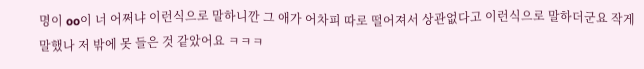명이 oo이 너 어쩌냐 이런식으로 말하니깐 그 애가 어차피 따로 떨어져서 상관없다고 이런식으로 말하더군요 작게 말했나 저 밖에 못 들은 것 같았어요 ㅋㅋㅋ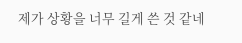제가 상황을 너무 길게 쓴 것 같네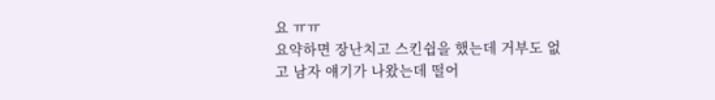요 ㅠㅠ
요약하면 장난치고 스킨쉽을 했는데 거부도 없고 남자 얘기가 나왔는데 떨어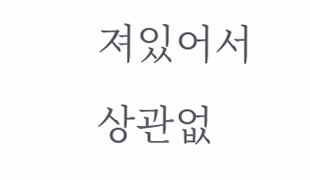져있어서 상관없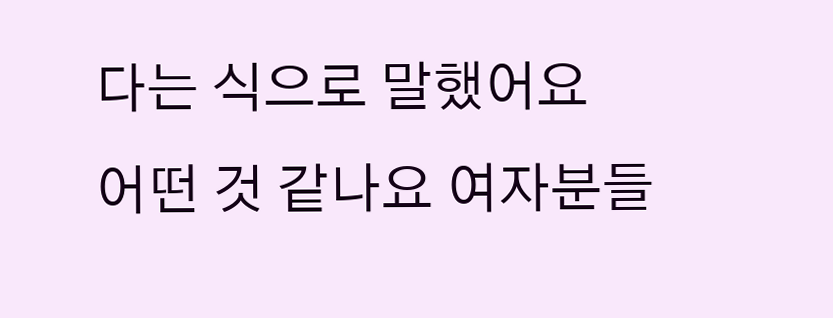다는 식으로 말했어요
어떤 것 같나요 여자분들